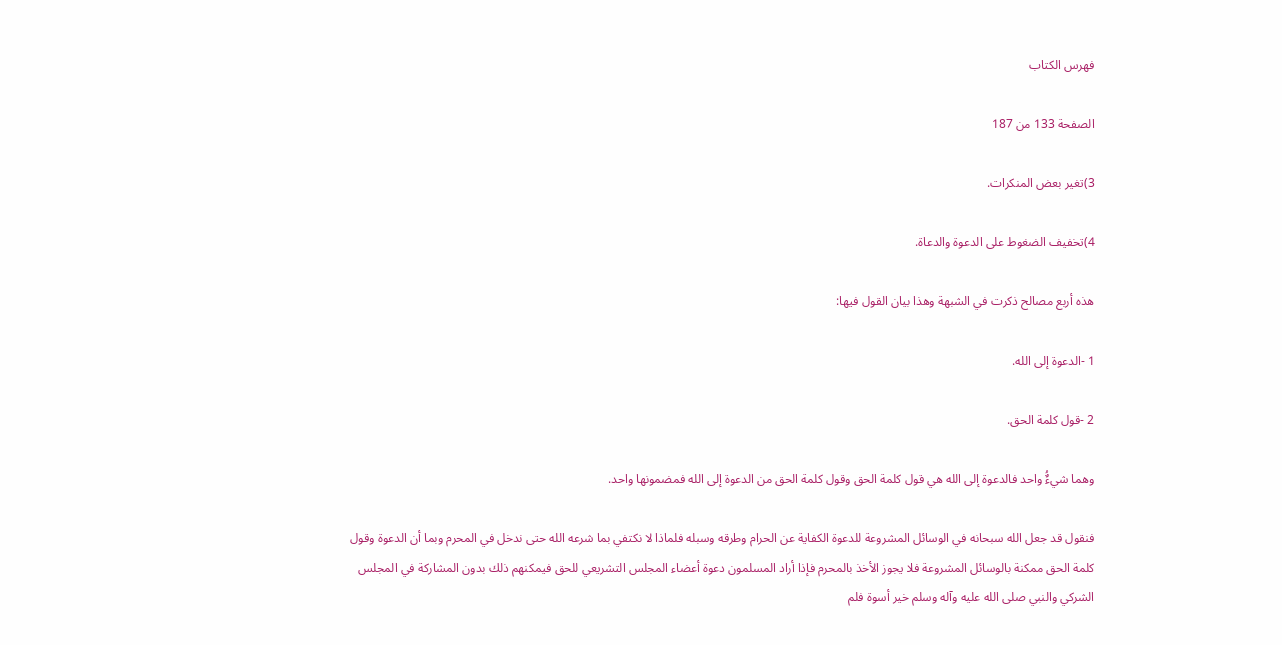فهرس الكتاب

الصفحة 133 من 187

3)تغير بعض المنكرات.

4)تخفيف الضغوط على الدعوة والدعاة.

هذه أربع مصالح ذكرت في الشبهة وهذا بيان القول فيها:

1 -الدعوة إلى الله.

2 -قول كلمة الحق.

وهما شيءٌُ واحد فالدعوة إلى الله هي قول كلمة الحق وقول كلمة الحق من الدعوة إلى الله فمضمونها واحد.

فنقول قد جعل الله سبحانه في الوسائل المشروعة للدعوة الكفاية عن الحرام وطرقه وسبله فلماذا لا نكتفي بما شرعه الله حتى ندخل في المحرم وبما أن الدعوة وقول كلمة الحق ممكنة بالوسائل المشروعة فلا يجوز الأخذ بالمحرم فإذا أراد المسلمون دعوة أعضاء المجلس التشريعي للحق فيمكنهم ذلك بدون المشاركة في المجلس الشركي والنبي صلى الله عليه وآله وسلم خير أسوة فلم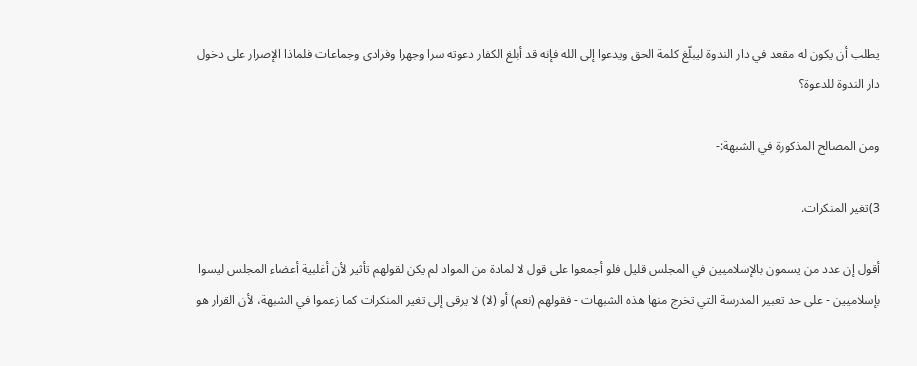يطلب أن يكون له مقعد في دار الندوة ليبلّغ كلمة الحق ويدعوا إلى الله فإنه قد أبلغ الكفار دعوته سرا وجهرا وفرادى وجماعات فلماذا الإصرار على دخول دار الندوة للدعوة؟

ومن المصالح المذكورة في الشبهة:-

3)تغير المنكرات.

أقول إن عدد من يسمون بالإسلاميين في المجلس قليل فلو أجمعوا على قول لا لمادة من المواد لم يكن لقولهم تأثير لأن أغلبية أعضاء المجلس ليسوا بإسلاميين - على حد تعبير المدرسة التي تخرج منها هذه الشبهات - فقولهم (نعم) أو (لا) لا يرقى إلى تغير المنكرات كما زعموا في الشبهة، لأن القرار هو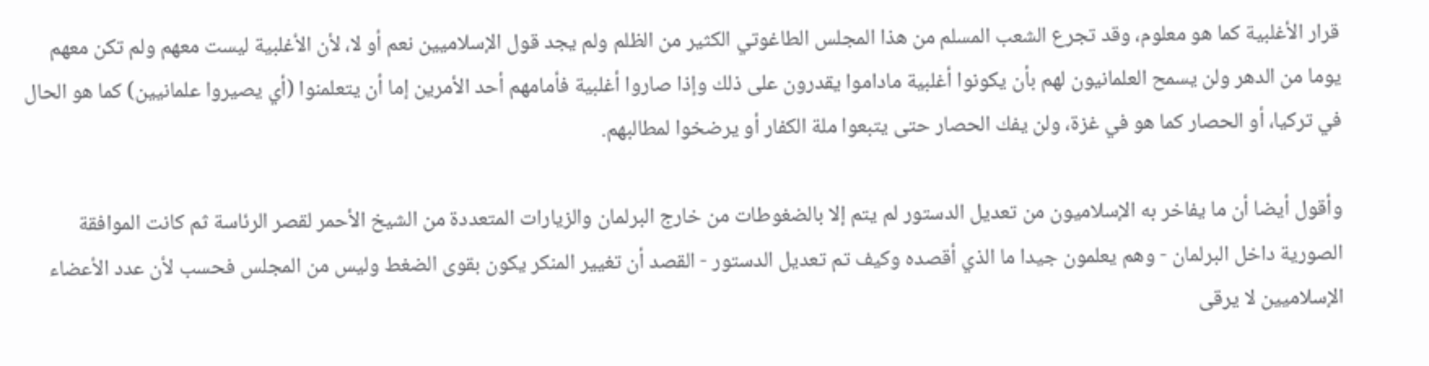قرار الأغلبية كما هو معلوم، وقد تجرع الشعب المسلم من هذا المجلس الطاغوتي الكثير من الظلم ولم يجد قول الإسلاميين نعم أو لا، لأن الأغلبية ليست معهم ولم تكن معهم يوما من الدهر ولن يسمح العلمانيون لهم بأن يكونوا أغلبية ماداموا يقدرون على ذلك وإذا صاروا أغلبية فأمامهم أحد الأمرين إما أن يتعلمنوا (أي يصيروا علمانيين) كما هو الحال في تركيا، أو الحصار كما هو في غزة، ولن يفك الحصار حتى يتبعوا ملة الكفار أو يرضخوا لمطالبهم.

وأقول أيضا أن ما يفاخر به الإسلاميون من تعديل الدستور لم يتم إلا بالضغوطات من خارج البرلمان والزيارات المتعددة من الشيخ الأحمر لقصر الرئاسة ثم كانت الموافقة الصورية داخل البرلمان - وهم يعلمون جيدا ما الذي أقصده وكيف تم تعديل الدستور - القصد أن تغيير المنكر يكون بقوى الضغط وليس من المجلس فحسب لأن عدد الأعضاء الإسلاميين لا يرقى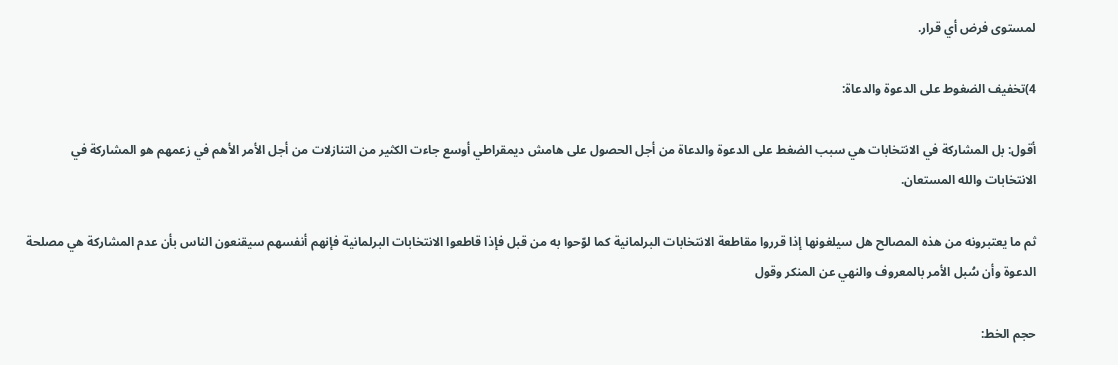لمستوى فرض أي قرار.

4)تخفيف الضغوط على الدعوة والدعاة:

أقول: بل المشاركة في الانتخابات هي سبب الضغط على الدعوة والدعاة من أجل الحصول على هامش ديمقراطي أوسع جاءت الكثير من التنازلات من أجل الأمر الأهم في زعمهم هو المشاركة في الانتخابات والله المستعان.

ثم ما يعتبرونه من هذه المصالح هل سيلغونها إذا قرروا مقاطعة الانتخابات البرلمانية كما لوّحوا به من قبل فإذا قاطعوا الانتخابات البرلمانية فإنهم أنفسهم سيقنعون الناس بأن عدم المشاركة هي مصلحة الدعوة وأن سُبل الأمر بالمعروف والنهي عن المنكر وقول

حجم الخط: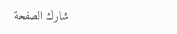شارك الصفحة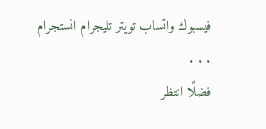فيسبوك واتساب تويتر تليجرام انستجرام
. . .
فضلًا انتظر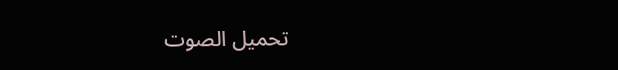تحميل الصوت